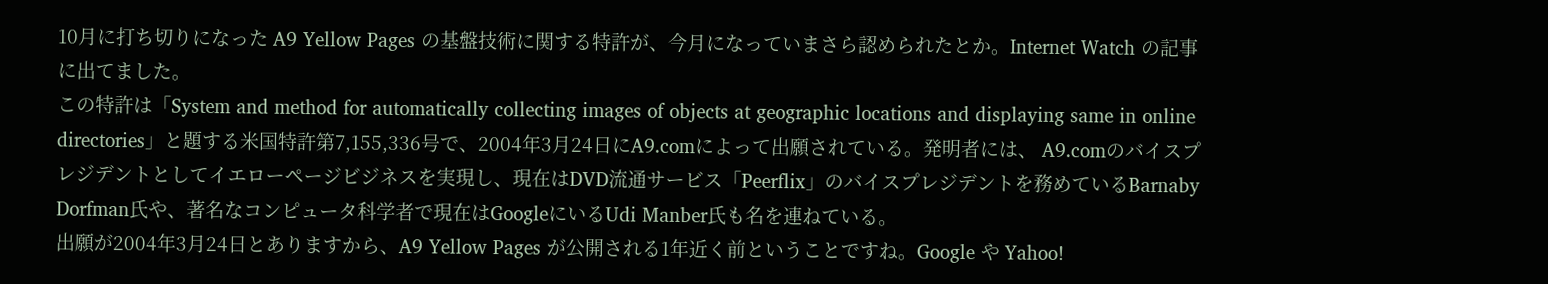10月に打ち切りになった A9 Yellow Pages の基盤技術に関する特許が、今月になっていまさら認められたとか。Internet Watch の記事に出てました。
この特許は「System and method for automatically collecting images of objects at geographic locations and displaying same in online directories」と題する米国特許第7,155,336号で、2004年3月24日にA9.comによって出願されている。発明者には、 A9.comのバイスプレジデントとしてイエローページビジネスを実現し、現在はDVD流通サービス「Peerflix」のバイスプレジデントを務めているBarnaby Dorfman氏や、著名なコンピュータ科学者で現在はGoogleにいるUdi Manber氏も名を連ねている。
出願が2004年3月24日とありますから、A9 Yellow Pages が公開される1年近く前ということですね。Google や Yahoo!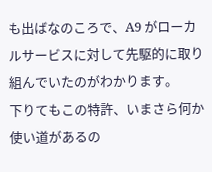も出ばなのころで、A9 がローカルサービスに対して先駆的に取り組んでいたのがわかります。
下りてもこの特許、いまさら何か使い道があるの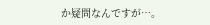か疑問なんですが…。